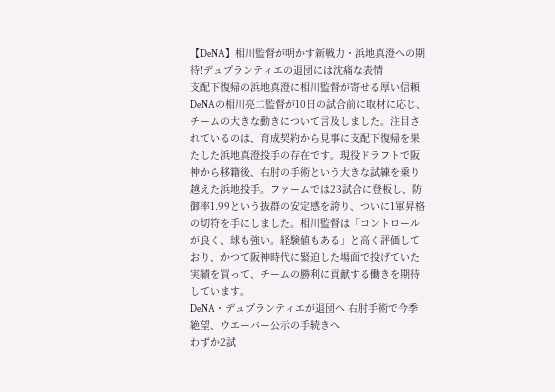【DeNA】相川監督が明かす新戦力・浜地真澄への期待!デュプランティエの退団には沈痛な表情
支配下復帰の浜地真澄に相川監督が寄せる厚い信頼
DeNAの相川亮二監督が10日の試合前に取材に応じ、チームの大きな動きについて言及しました。注目されているのは、育成契約から見事に支配下復帰を果たした浜地真澄投手の存在です。現役ドラフトで阪神から移籍後、右肘の手術という大きな試練を乗り越えた浜地投手。ファームでは23試合に登板し、防御率1.99という抜群の安定感を誇り、ついに1軍昇格の切符を手にしました。相川監督は「コントロールが良く、球も強い。経験値もある」と高く評価しており、かつて阪神時代に緊迫した場面で投げていた実績を買って、チームの勝利に貢献する働きを期待しています。
DeNA・デュプランティエが退団へ 右肘手術で今季絶望、ウエーバー公示の手続きへ
わずか2試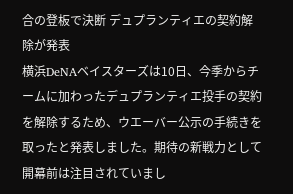合の登板で決断 デュプランティエの契約解除が発表
横浜DeNAベイスターズは10日、今季からチームに加わったデュプランティエ投手の契約を解除するため、ウエーバー公示の手続きを取ったと発表しました。期待の新戦力として開幕前は注目されていまし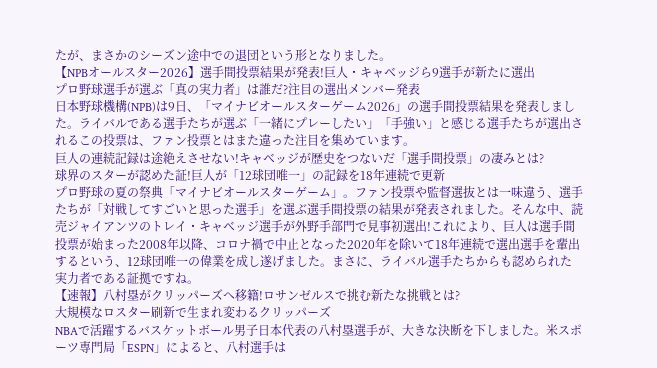たが、まさかのシーズン途中での退団という形となりました。
【NPBオールスター2026】選手間投票結果が発表!巨人・キャベッジら9選手が新たに選出
プロ野球選手が選ぶ「真の実力者」は誰だ?注目の選出メンバー発表
日本野球機構(NPB)は9日、「マイナビオールスターゲーム2026」の選手間投票結果を発表しました。ライバルである選手たちが選ぶ「一緒にプレーしたい」「手強い」と感じる選手たちが選出されるこの投票は、ファン投票とはまた違った注目を集めています。
巨人の連続記録は途絶えさせない!キャベッジが歴史をつないだ「選手間投票」の凄みとは?
球界のスターが認めた証!巨人が「12球団唯一」の記録を18年連続で更新
プロ野球の夏の祭典「マイナビオールスターゲーム」。ファン投票や監督選抜とは一味違う、選手たちが「対戦してすごいと思った選手」を選ぶ選手間投票の結果が発表されました。そんな中、読売ジャイアンツのトレイ・キャベッジ選手が外野手部門で見事初選出!これにより、巨人は選手間投票が始まった2008年以降、コロナ禍で中止となった2020年を除いて18年連続で選出選手を輩出するという、12球団唯一の偉業を成し遂げました。まさに、ライバル選手たちからも認められた実力者である証拠ですね。
【速報】八村塁がクリッパーズへ移籍!ロサンゼルスで挑む新たな挑戦とは?
大規模なロスター刷新で生まれ変わるクリッパーズ
NBAで活躍するバスケットボール男子日本代表の八村塁選手が、大きな決断を下しました。米スポーツ専門局「ESPN」によると、八村選手は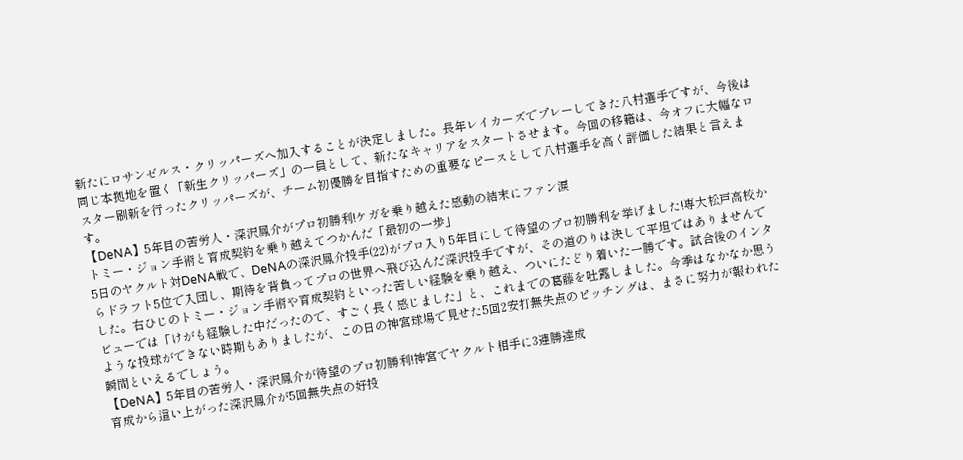新たにロサンゼルス・クリッパーズへ加入することが決定しました。長年レイカーズでプレーしてきた八村選手ですが、今後は同じ本拠地を置く「新生クリッパーズ」の一員として、新たなキャリアをスタートさせます。今回の移籍は、今オフに大幅なロスター刷新を行ったクリッパーズが、チーム初優勝を目指すための重要なピースとして八村選手を高く評価した結果と言えます。
【DeNA】5年目の苦労人・深沢鳳介がプロ初勝利!ケガを乗り越えた感動の結末にファン涙
トミー・ジョン手術と育成契約を乗り越えてつかんだ「最初の一歩」
5日のヤクルト対DeNA戦で、DeNAの深沢鳳介投手(22)がプロ入り5年目にして待望のプロ初勝利を挙げました!専大松戸高校からドラフト5位で入団し、期待を背負ってプロの世界へ飛び込んだ深沢投手ですが、その道のりは決して平坦ではありませんでした。右ひじのトミー・ジョン手術や育成契約といった苦しい経験を乗り越え、ついにたどり着いた一勝です。試合後のインタビューでは「けがも経験した中だったので、すごく長く感じました」と、これまでの葛藤を吐露しました。今季はなかなか思うような投球ができない時期もありましたが、この日の神宮球場で見せた5回2安打無失点のピッチングは、まさに努力が報われた瞬間といえるでしょう。
【DeNA】5年目の苦労人・深沢鳳介が待望のプロ初勝利!神宮でヤクルト相手に3連勝達成
育成から這い上がった深沢鳳介が5回無失点の好投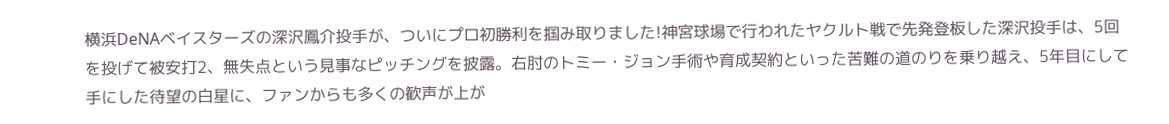横浜DeNAベイスターズの深沢鳳介投手が、ついにプロ初勝利を掴み取りました!神宮球場で行われたヤクルト戦で先発登板した深沢投手は、5回を投げて被安打2、無失点という見事なピッチングを披露。右肘のトミー・ジョン手術や育成契約といった苦難の道のりを乗り越え、5年目にして手にした待望の白星に、ファンからも多くの歓声が上が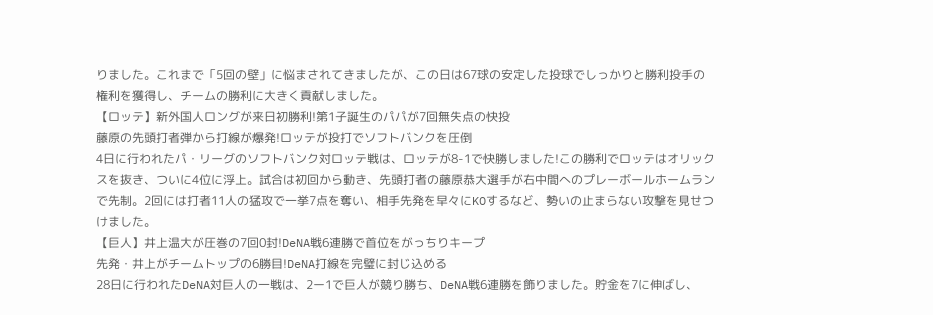りました。これまで「5回の壁」に悩まされてきましたが、この日は67球の安定した投球でしっかりと勝利投手の権利を獲得し、チームの勝利に大きく貢献しました。
【ロッテ】新外国人ロングが来日初勝利!第1子誕生のパパが7回無失点の快投
藤原の先頭打者弾から打線が爆発!ロッテが投打でソフトバンクを圧倒
4日に行われたパ・リーグのソフトバンク対ロッテ戦は、ロッテが8-1で快勝しました!この勝利でロッテはオリックスを抜き、ついに4位に浮上。試合は初回から動き、先頭打者の藤原恭大選手が右中間へのプレーボールホームランで先制。2回には打者11人の猛攻で一挙7点を奪い、相手先発を早々にKOするなど、勢いの止まらない攻撃を見せつけました。
【巨人】井上温大が圧巻の7回0封!DeNA戦6連勝で首位をがっちりキープ
先発・井上がチームトップの6勝目!DeNA打線を完璧に封じ込める
28日に行われたDeNA対巨人の一戦は、2ー1で巨人が競り勝ち、DeNA戦6連勝を飾りました。貯金を7に伸ばし、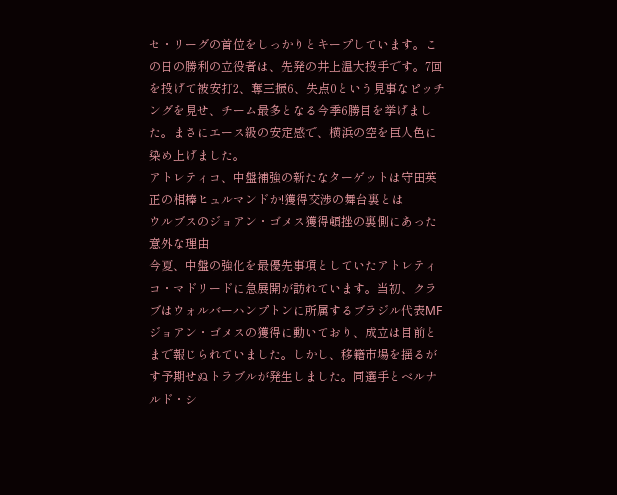セ・リーグの首位をしっかりとキープしています。この日の勝利の立役者は、先発の井上温大投手です。7回を投げて被安打2、奪三振6、失点0という見事なピッチングを見せ、チーム最多となる今季6勝目を挙げました。まさにエース級の安定感で、横浜の空を巨人色に染め上げました。
アトレティコ、中盤補強の新たなターゲットは守田英正の相棒ヒュルマンドか!獲得交渉の舞台裏とは
ウルブスのジョアン・ゴメス獲得頓挫の裏側にあった意外な理由
今夏、中盤の強化を最優先事項としていたアトレティコ・マドリードに急展開が訪れています。当初、クラブはウォルバーハンプトンに所属するブラジル代表MFジョアン・ゴメスの獲得に動いており、成立は目前とまで報じられていました。しかし、移籍市場を揺るがす予期せぬトラブルが発生しました。同選手とベルナルド・シ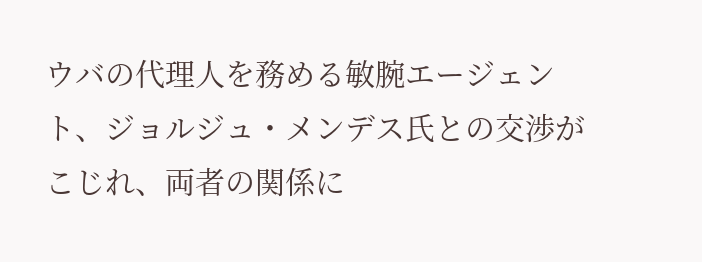ウバの代理人を務める敏腕エージェント、ジョルジュ・メンデス氏との交渉がこじれ、両者の関係に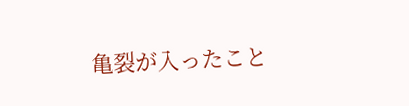亀裂が入ったこと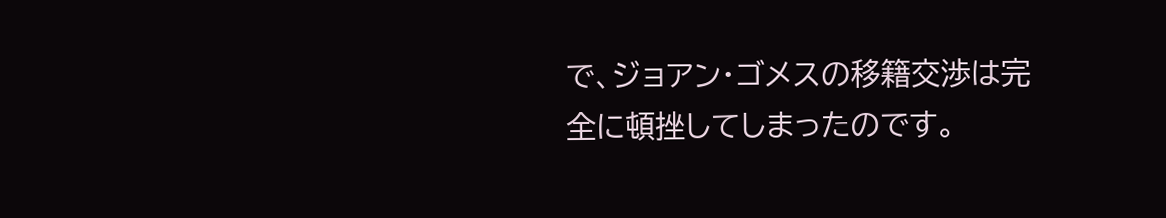で、ジョアン・ゴメスの移籍交渉は完全に頓挫してしまったのです。